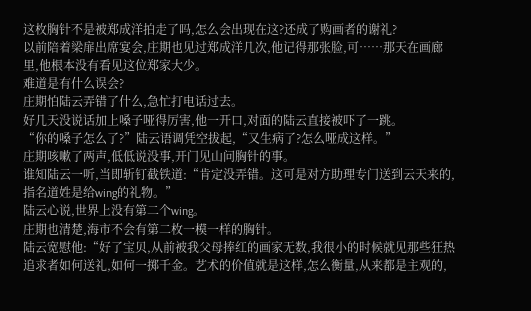这枚胸针不是被郑成洋拍走了吗,怎么会出现在这?还成了购画者的谢礼?
以前陪着梁扉出席宴会,庄期也见过郑成洋几次,他记得那张脸,可……那天在画廊里,他根本没有看见这位郑家大少。
难道是有什么误会?
庄期怕陆云弄错了什么,急忙打电话过去。
好几天没说话加上嗓子哑得厉害,他一开口,对面的陆云直接被吓了一跳。
“你的嗓子怎么了?”陆云语调凭空拔起,“又生病了?怎么哑成这样。”
庄期咳嗽了两声,低低说没事,开门见山问胸针的事。
谁知陆云一听,当即斩钉截铁道:“肯定没弄错。这可是对方助理专门送到云天来的,指名道姓是给wing的礼物。”
陆云心说,世界上没有第二个wing。
庄期也清楚,海市不会有第二枚一模一样的胸针。
陆云宽慰他:“好了宝贝,从前被我父母捧红的画家无数,我很小的时候就见那些狂热追求者如何送礼,如何一掷千金。艺术的价值就是这样,怎么衡量,从来都是主观的,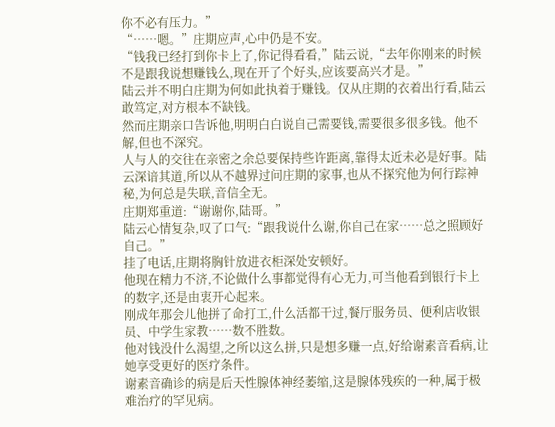你不必有压力。”
“……嗯。”庄期应声,心中仍是不安。
“钱我已经打到你卡上了,你记得看看,”陆云说,“去年你刚来的时候不是跟我说想赚钱么,现在开了个好头,应该要高兴才是。”
陆云并不明白庄期为何如此执着于赚钱。仅从庄期的衣着出行看,陆云敢笃定,对方根本不缺钱。
然而庄期亲口告诉他,明明白白说自己需要钱,需要很多很多钱。他不解,但也不深究。
人与人的交往在亲密之余总要保持些许距离,靠得太近未必是好事。陆云深谙其道,所以从不越界过问庄期的家事,也从不探究他为何行踪神秘,为何总是失联,音信全无。
庄期郑重道:“谢谢你,陆哥。”
陆云心情复杂,叹了口气:“跟我说什么谢,你自己在家……总之照顾好自己。”
挂了电话,庄期将胸针放进衣柜深处安顿好。
他现在精力不济,不论做什么事都觉得有心无力,可当他看到银行卡上的数字,还是由衷开心起来。
刚成年那会儿他拼了命打工,什么活都干过,餐厅服务员、便利店收银员、中学生家教……数不胜数。
他对钱没什么渴望,之所以这么拼,只是想多赚一点,好给谢素音看病,让她享受更好的医疗条件。
谢素音确诊的病是后天性腺体神经萎缩,这是腺体残疾的一种,属于极难治疗的罕见病。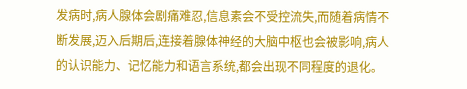发病时,病人腺体会剧痛难忍,信息素会不受控流失,而随着病情不断发展,迈入后期后,连接着腺体神经的大脑中枢也会被影响,病人的认识能力、记忆能力和语言系统,都会出现不同程度的退化。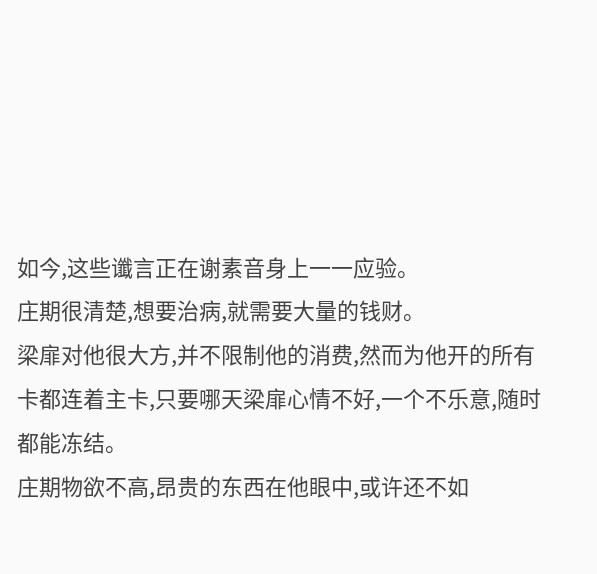如今,这些谶言正在谢素音身上一一应验。
庄期很清楚,想要治病,就需要大量的钱财。
梁扉对他很大方,并不限制他的消费,然而为他开的所有卡都连着主卡,只要哪天梁扉心情不好,一个不乐意,随时都能冻结。
庄期物欲不高,昂贵的东西在他眼中,或许还不如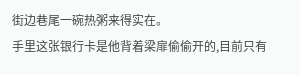街边巷尾一碗热粥来得实在。
手里这张银行卡是他背着梁扉偷偷开的,目前只有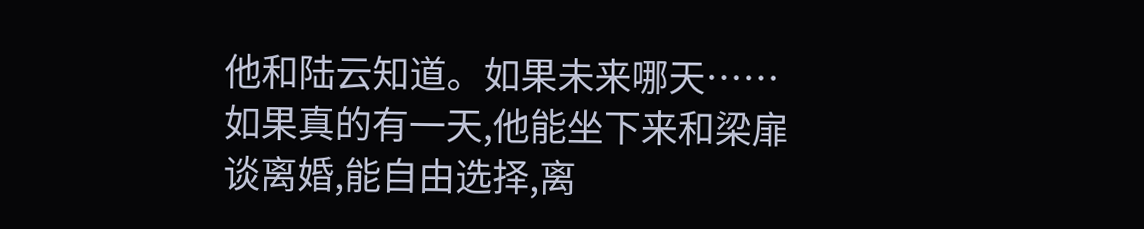他和陆云知道。如果未来哪天……如果真的有一天,他能坐下来和梁扉谈离婚,能自由选择,离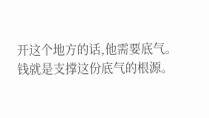开这个地方的话,他需要底气。
钱就是支撑这份底气的根源。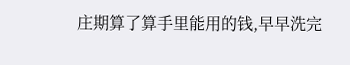庄期算了算手里能用的钱,早早洗完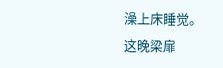澡上床睡觉。
这晚梁扉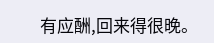有应酬,回来得很晚。